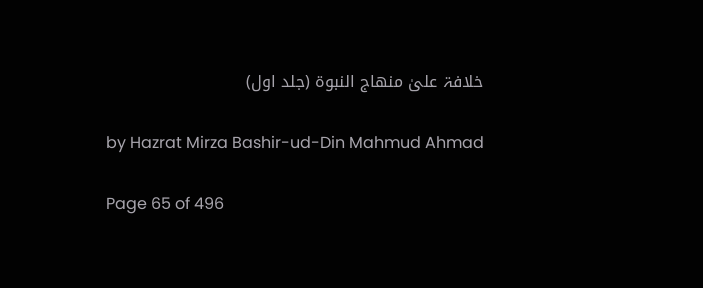خلافۃ علیٰ منھاج النبوۃ (جلد اول)

by Hazrat Mirza Bashir-ud-Din Mahmud Ahmad

Page 65 of 496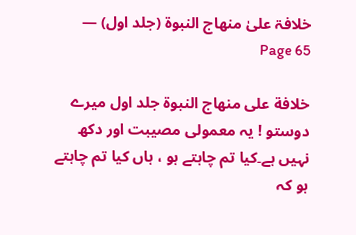خلافۃ علیٰ منھاج النبوۃ (جلد اول) — Page 65

خلافة على منهاج النبوة جلد اول میرے دوستو ! یہ معمولی مصیبت اور دکھ نہیں ہے۔کیا تم چاہتے ہو ، ہاں کیا تم چاہتے ہو کہ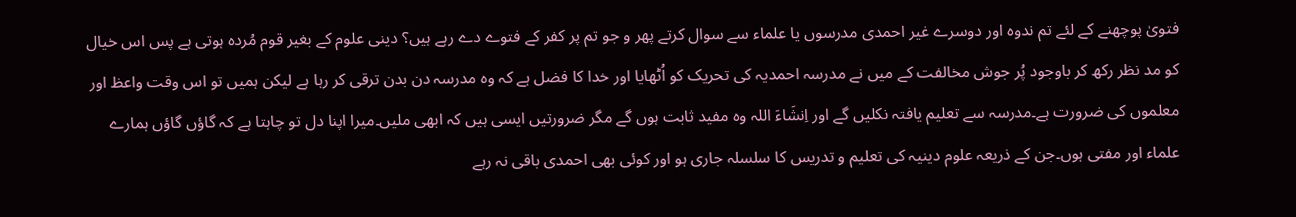فتویٰ پوچھنے کے لئے تم ندوہ اور دوسرے غیر احمدی مدرسوں یا علماء سے سوال کرتے پھر و جو تم پر کفر کے فتوے دے رہے ہیں؟ دینی علوم کے بغیر قوم مُردہ ہوتی ہے پس اس خیال کو مد نظر رکھ کر باوجود پُر جوش مخالفت کے میں نے مدرسہ احمدیہ کی تحریک کو اُٹھایا اور خدا کا فضل ہے کہ وہ مدرسہ دن بدن ترقی کر رہا ہے لیکن ہمیں تو اس وقت واعظ اور معلموں کی ضرورت ہے۔مدرسہ سے تعلیم یافتہ نکلیں گے اور اِنشَاءَ اللہ وہ مفید ثابت ہوں گے مگر ضرورتیں ایسی ہیں کہ ابھی ملیں۔میرا اپنا دل تو چاہتا ہے کہ گاؤں گاؤں ہمارے علماء اور مفتی ہوں۔جن کے ذریعہ علوم دینیہ کی تعلیم و تدریس کا سلسلہ جاری ہو اور کوئی بھی احمدی باقی نہ رہے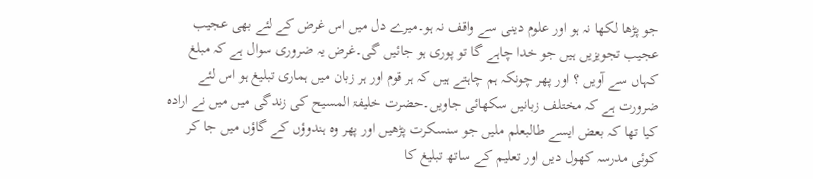جو پڑھا لکھا نہ ہو اور علوم دینی سے واقف نہ ہو۔میرے دل میں اس غرض کے لئے بھی عجیب عجیب تجویزیں ہیں جو خدا چاہے گا تو پوری ہو جائیں گی۔غرض یہ ضروری سوال ہے کہ مبلغ کہاں سے آویں ؟ اور پھر چونکہ ہم چاہتے ہیں کہ ہر قوم اور ہر زبان میں ہماری تبلیغ ہو اس لئے ضرورت ہے کہ مختلف زبانیں سکھائی جاویں۔حضرت خلیفۃ المسیح کی زندگی میں میں نے ارادہ کیا تھا کہ بعض ایسے طالبعلم ملیں جو سنسکرت پڑھیں اور پھر وہ ہندوؤں کے گاؤں میں جا کر کوئی مدرسہ کھول دیں اور تعلیم کے ساتھ تبلیغ کا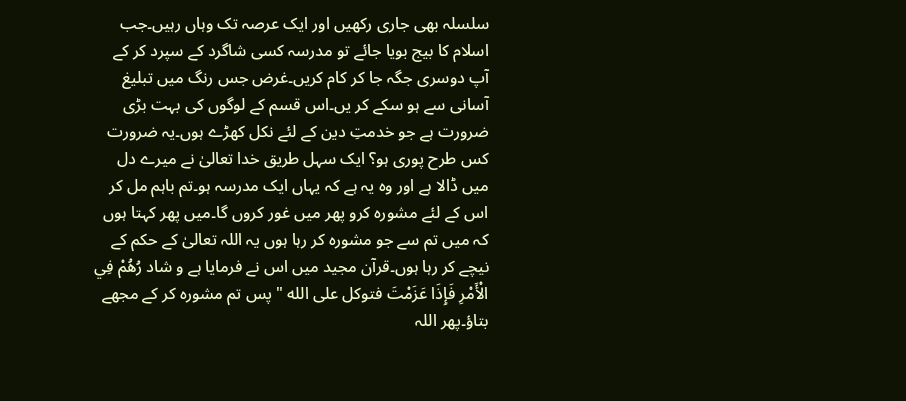سلسلہ بھی جاری رکھیں اور ایک عرصہ تک وہاں رہیں۔جب اسلام کا بیج بویا جائے تو مدرسہ کسی شاگرد کے سپرد کر کے آپ دوسری جگہ جا کر کام کریں۔غرض جس رنگ میں تبلیغ آسانی سے ہو سکے کر یں۔اس قسم کے لوگوں کی بہت بڑی ضرورت ہے جو خدمتِ دین کے لئے نکل کھڑے ہوں۔یہ ضرورت کس طرح پوری ہو؟ ایک سہل طریق خدا تعالیٰ نے میرے دل میں ڈالا ہے اور وہ یہ ہے کہ یہاں ایک مدرسہ ہو۔تم باہم مل کر اس کے لئے مشورہ کرو پھر میں غور کروں گا۔میں پھر کہتا ہوں کہ میں تم سے جو مشورہ کر رہا ہوں یہ اللہ تعالیٰ کے حکم کے نیچے کر رہا ہوں۔قرآن مجید میں اس نے فرمایا ہے و شاد رُهُمْ فِي الْأَمْرِ فَإِذَا عَزَمْتَ فتوكل على الله " پس تم مشورہ کر کے مجھے بتاؤ۔پھر اللہ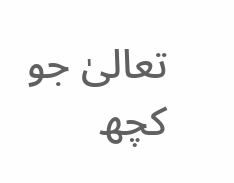تعالیٰ جو کچھ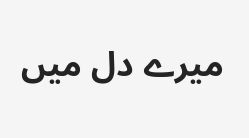میرے دل میں